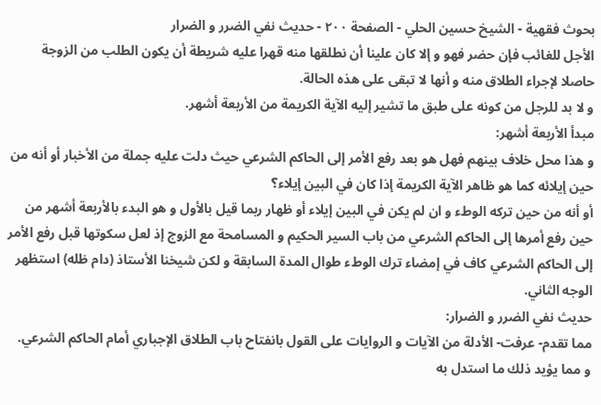بحوث فقهية - الشيخ حسين الحلي - الصفحة ٢٠٠ - حديث نفي الضرر و الضرار
الأجل للغائب فإن حضر فهو و إلا كان علينا أن نطلقها منه قهرا عليه شريطة أن يكون الطلب من الزوجة حاصلا لإجراء الطلاق منه و أنها لا تبقى على هذه الحالة.
و لا بد للرجل من كونه على طبق ما تشير إليه الآية الكريمة من الأربعة أشهر.
مبدأ الأربعة أشهر:
و هذا محل خلاف بينهم فهل هو بعد رفع الأمر إلى الحاكم الشرعي حيث دلت عليه جملة من الأخبار أو أنه من حين إيلائه كما هو ظاهر الآية الكريمة إذا كان في البين إيلاء؟
أو أنه من حين تركه الوطء و ان لم يكن في البين إيلاء أو ظهار ربما قيل بالأول و هو البدء بالأربعة أشهر من حين رفع أمرها إلى الحاكم الشرعي من باب السير الحكيم و المسامحة مع الزوج إذ لعل سكوتها قبل رفع الأمر إلى الحاكم الشرعي كاف في إمضاء ترك الوطء طوال المدة السابقة و لكن شيخنا الأستاذ (دام ظله) استظهر الوجه الثاني.
حديث نفي الضرر و الضرار:
مما تقدم- عرفت- الأدلة من الآيات و الروايات على القول بانفتاح باب الطلاق الإجباري أمام الحاكم الشرعي.
و مما يؤيد ذلك ما استدل به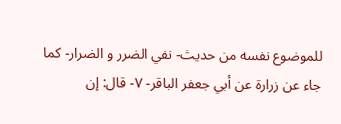للموضوع نفسه من حديث- نفي الضرر و الضرار- كما جاء عن زرارة عن أبي جعفر الباقر- ٧- قال: إن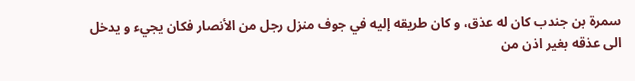سمرة بن جندب كان له عذق، و كان طريقه إليه في جوف منزل رجل من الأنصار فكان يجيء و يدخل الى عذقه بغير اذن من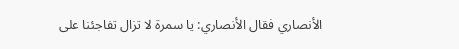الأنصاري فقال الأنصاري: يا سمرة لا تزال تفاجئنا على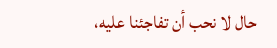حال لا نحب أن تفاجئنا عليه،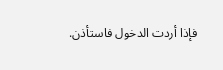فإذا أردت الدخول فاستأذن.